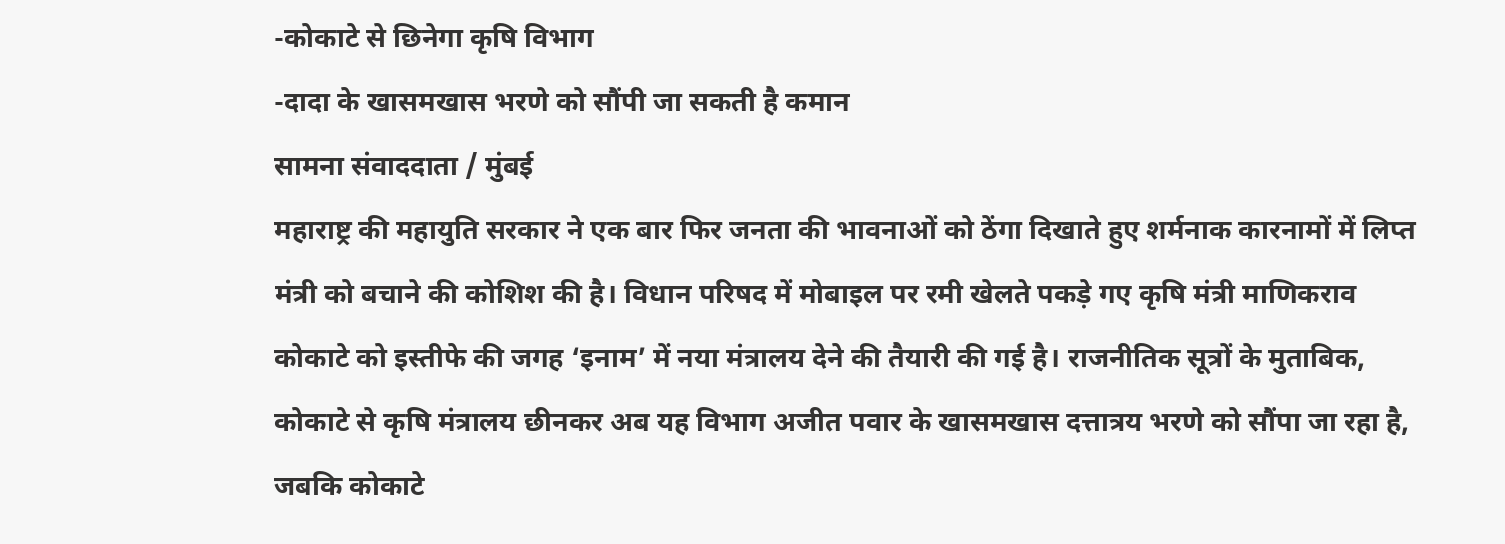-कोकाटे से छिनेगा कृषि विभाग
-दादा के खासमखास भरणे को सौंपी जा सकती है कमान
सामना संवाददाता / मुंबई
महाराष्ट्र की महायुति सरकार ने एक बार फिर जनता की भावनाओं को ठेंगा दिखाते हुए शर्मनाक कारनामों में लिप्त मंत्री को बचाने की कोशिश की है। विधान परिषद में मोबाइल पर रमी खेलते पकड़े गए कृषि मंत्री माणिकराव कोकाटे को इस्तीफे की जगह ‘इनाम’ में नया मंत्रालय देने की तैयारी की गई है। राजनीतिक सूत्रों के मुताबिक, कोकाटे से कृषि मंत्रालय छीनकर अब यह विभाग अजीत पवार के खासमखास दत्तात्रय भरणे को सौंपा जा रहा है, जबकि कोकाटे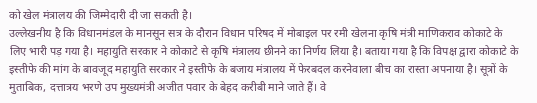को खेल मंत्रालय की जिम्मेदारी दी जा सकती है।
उल्लेखनीय है कि विधानमंडल के मानसून सत्र के दौरान विधान परिषद में मोबाइल पर रमी खेलना कृषि मंत्री माणिकराव कोकाटे के लिए भारी पड़ गया है। महायुति सरकार ने कोकाटे से कृषि मंत्रालय छीनने का निर्णय लिया है। बताया गया है कि विपक्ष द्वारा कोकाटे के इस्तीफे की मांग के बावजूद महायुति सरकार ने इस्तीफे के बजाय मंत्रालय में फेरबदल करनेवाला बीच का रास्ता अपनाया है। सूत्रों के मुताबिक, दत्तात्रय भरणे उप मुख्यमंत्री अजीत पवार के बेहद करीबी माने जाते हैं। वे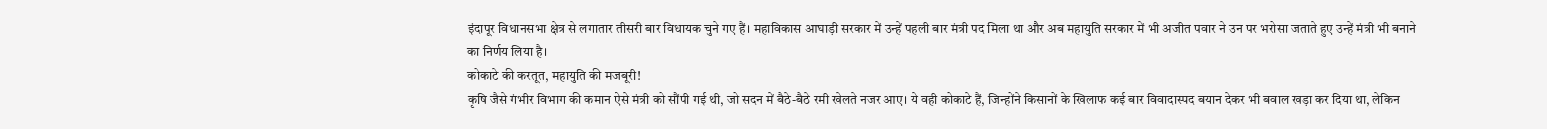इंदापूर विधानसभा क्षेत्र से लगातार तीसरी बार विधायक चुने गए हैं। महाविकास आघाड़ी सरकार में उन्हें पहली बार मंत्री पद मिला था और अब महायुति सरकार में भी अजीत पवार ने उन पर भरोसा जताते हुए उन्हें मंत्री भी बनाने का निर्णय लिया है।
कोकाटे की करतूत, महायुति की मजबूरी!
कृषि जैसे गंभीर विभाग की कमान ऐसे मंत्री को सौंपी गई थी, जो सदन में बैठे-बैठे रमी खेलते नजर आए। ये वही कोकाटे हैं, जिन्होंने किसानों के खिलाफ कई बार विवादास्पद बयान देकर भी बवाल खड़ा कर दिया था, लेकिन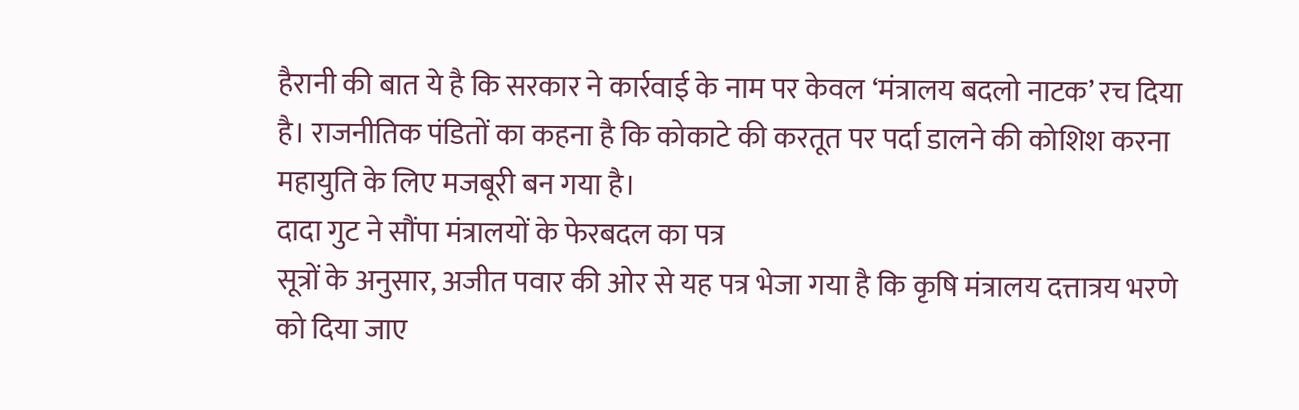हैरानी की बात ये है कि सरकार ने कार्रवाई के नाम पर केवल ‘मंत्रालय बदलो नाटक’ रच दिया है। राजनीतिक पंडितों का कहना है कि कोकाटे की करतूत पर पर्दा डालने की कोशिश करना महायुति के लिए मजबूरी बन गया है।
दादा गुट ने सौंपा मंत्रालयों के फेरबदल का पत्र
सूत्रों के अनुसार, अजीत पवार की ओर से यह पत्र भेजा गया है कि कृषि मंत्रालय दत्तात्रय भरणे को दिया जाए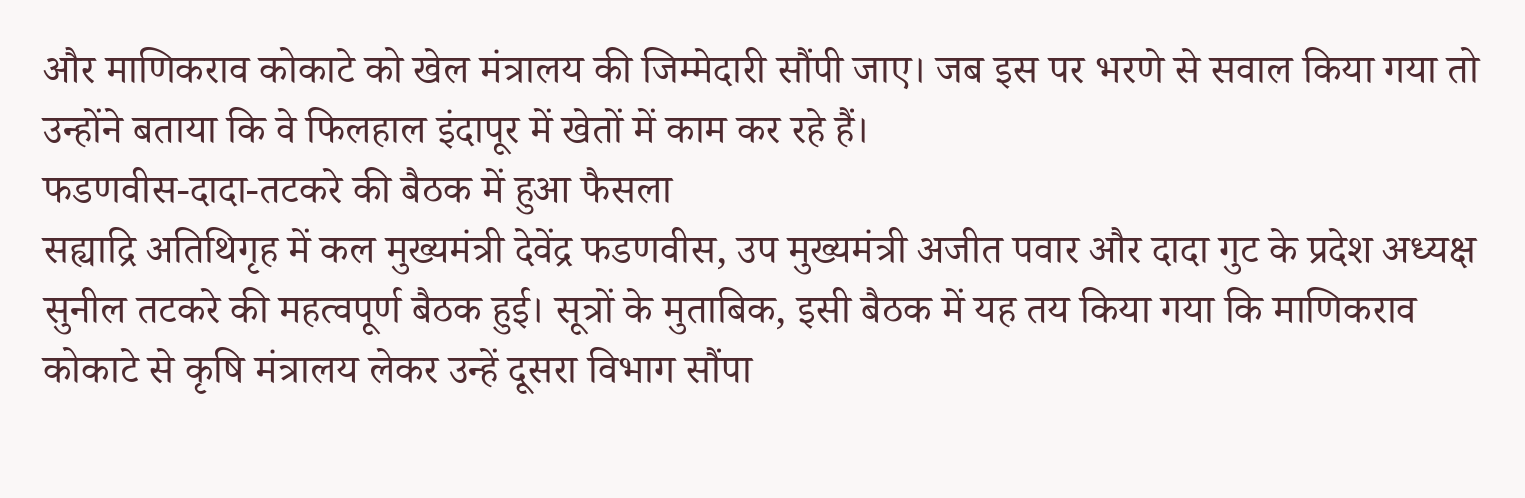और माणिकराव कोकाटे को खेल मंत्रालय की जिम्मेदारी सौंपी जाए। जब इस पर भरणे से सवाल किया गया तो उन्होंने बताया कि वे फिलहाल इंदापूर में खेतों में काम कर रहे हैं।
फडणवीस-दादा-तटकरे की बैठक में हुआ फैसला
सह्याद्रि अतिथिगृह में कल मुख्यमंत्री देवेंद्र फडणवीस, उप मुख्यमंत्री अजीत पवार और दादा गुट के प्रदेश अध्यक्ष सुनील तटकरे की महत्वपूर्ण बैठक हुई। सूत्रों के मुताबिक, इसी बैठक में यह तय किया गया कि माणिकराव कोकाटे से कृषि मंत्रालय लेकर उन्हें दूसरा विभाग सौंपा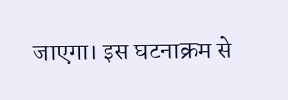जाएगा। इस घटनाक्रम से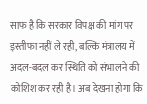साफ है कि सरकार विपक्ष की मांग पर इस्तीफा नहीं ले रही, बल्कि मंत्रालय में अदल-बदल कर स्थिति को संभालने की कोशिश कर रही है। अब देखना होगा कि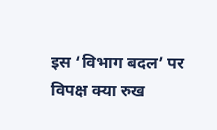इस ‘विभाग बदल’ पर विपक्ष क्या रुख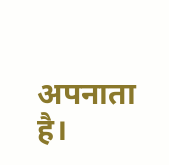अपनाता है।